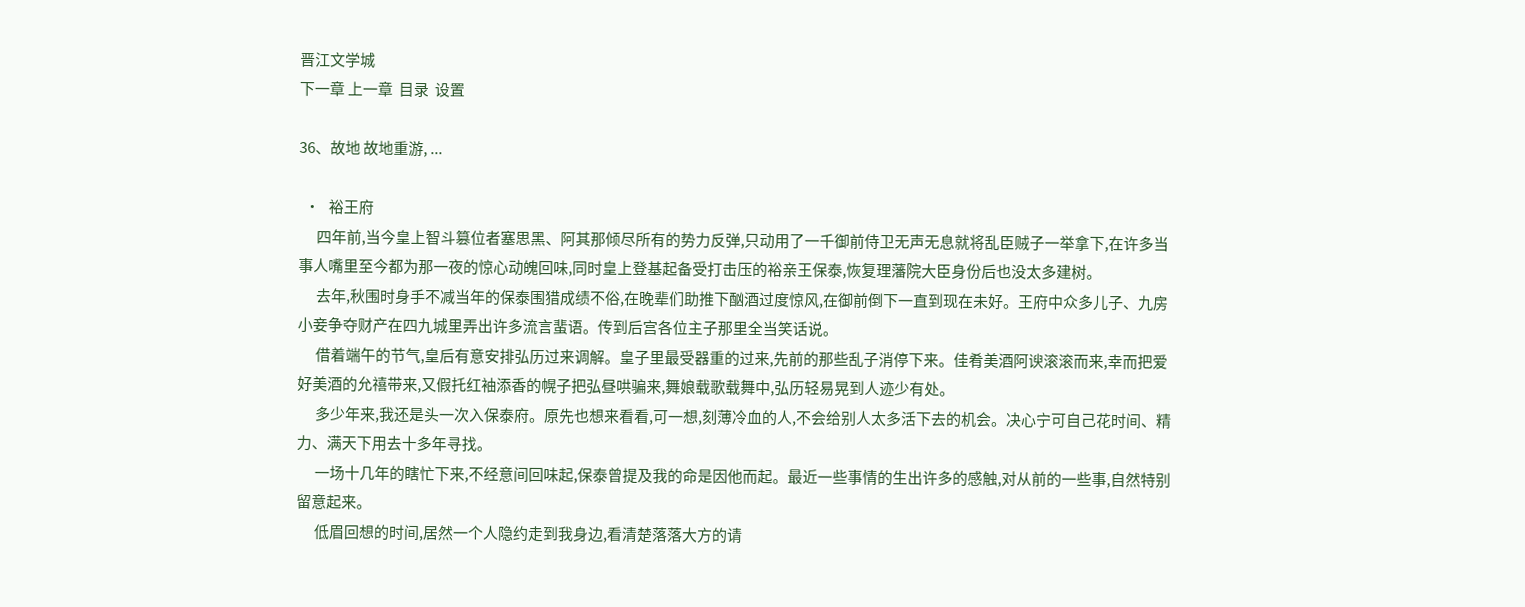晋江文学城
下一章 上一章  目录  设置

36、故地 故地重游, ...

  •   裕王府
      四年前,当今皇上智斗篡位者塞思黑、阿其那倾尽所有的势力反弹,只动用了一千御前侍卫无声无息就将乱臣贼子一举拿下,在许多当事人嘴里至今都为那一夜的惊心动魄回味,同时皇上登基起备受打击压的裕亲王保泰,恢复理藩院大臣身份后也没太多建树。
      去年,秋围时身手不减当年的保泰围猎成绩不俗,在晚辈们助推下酗酒过度惊风,在御前倒下一直到现在未好。王府中众多儿子、九房小妾争夺财产在四九城里弄出许多流言蜚语。传到后宫各位主子那里全当笑话说。
      借着端午的节气,皇后有意安排弘历过来调解。皇子里最受器重的过来,先前的那些乱子消停下来。佳肴美酒阿谀滚滚而来,幸而把爱好美酒的允禧带来,又假托红袖添香的幌子把弘昼哄骗来,舞娘载歌载舞中,弘历轻易晃到人迹少有处。
      多少年来,我还是头一次入保泰府。原先也想来看看,可一想,刻薄冷血的人,不会给别人太多活下去的机会。决心宁可自己花时间、精力、满天下用去十多年寻找。
      一场十几年的瞎忙下来,不经意间回味起,保泰曾提及我的命是因他而起。最近一些事情的生出许多的感触,对从前的一些事,自然特别留意起来。
      低眉回想的时间,居然一个人隐约走到我身边,看清楚落落大方的请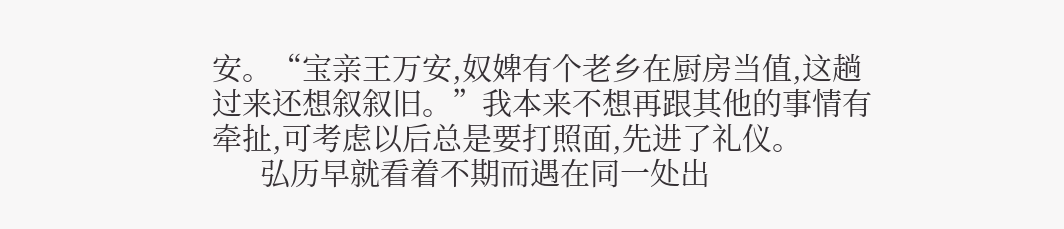安。“宝亲王万安,奴婢有个老乡在厨房当值,这趟过来还想叙叙旧。”我本来不想再跟其他的事情有牵扯,可考虑以后总是要打照面,先进了礼仪。
      弘历早就看着不期而遇在同一处出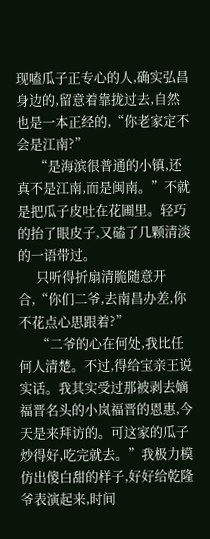现嗑瓜子正专心的人,确实弘昌身边的,留意着靠拢过去,自然也是一本正经的,“你老家定不会是江南?”
      “是海滨很普通的小镇,还真不是江南,而是闽南。”不就是把瓜子皮吐在花圃里。轻巧的抬了眼皮子,又磕了几颗清淡的一语带过。
      只听得折扇清脆随意开合,“你们二爷,去南昌办差,你不花点心思跟着?”
      “二爷的心在何处,我比任何人清楚。不过,得给宝亲王说实话。我其实受过那被剥去嫡福晋名头的小岚福晋的恩惠,今天是来拜访的。可这家的瓜子炒得好,吃完就去。”我极力模仿出傻白甜的样子,好好给乾隆爷表演起来,时间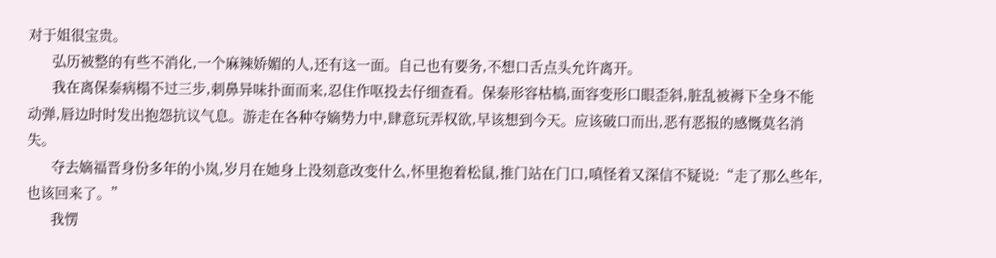对于姐很宝贵。
      弘历被整的有些不消化,一个麻辣娇媚的人,还有这一面。自己也有要务,不想口舌点头允许离开。
      我在离保泰病榻不过三步,刺鼻异味扑面而来,忍住作呕投去仔细查看。保泰形容枯槁,面容变形口眼歪斜,脏乱被褥下全身不能动弹,唇边时时发出抱怨抗议气息。游走在各种夺嫡势力中,肆意玩弄权欲,早该想到今天。应该破口而出,恶有恶报的感慨莫名消失。
      夺去嫡福晋身份多年的小岚,岁月在她身上没刻意改变什么,怀里抱着松鼠,推门站在门口,嗔怪着又深信不疑说:“走了那么些年,也该回来了。”
      我愣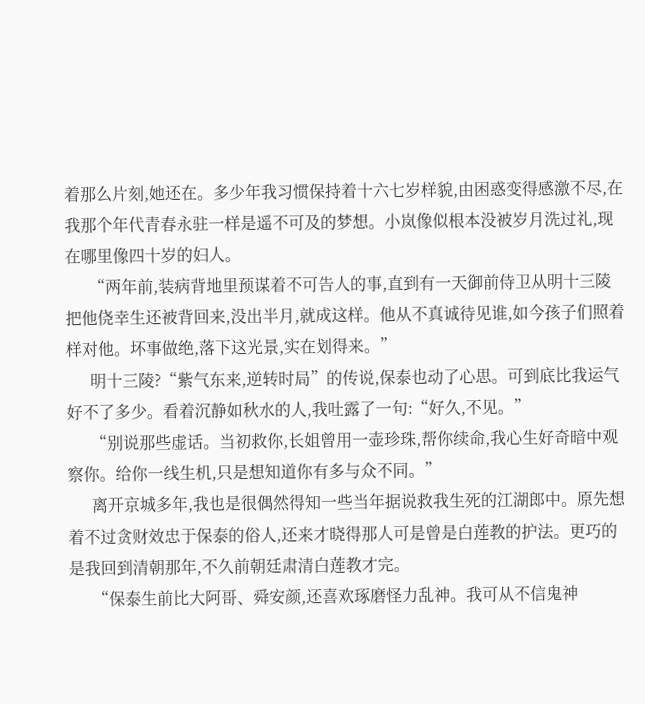着那么片刻,她还在。多少年我习惯保持着十六七岁样貌,由困惑变得感激不尽,在我那个年代青春永驻一样是遥不可及的梦想。小岚像似根本没被岁月洗过礼,现在哪里像四十岁的妇人。
      “两年前,装病背地里预谋着不可告人的事,直到有一天御前侍卫从明十三陵把他侥幸生还被背回来,没出半月,就成这样。他从不真诚待见谁,如今孩子们照着样对他。坏事做绝,落下这光景,实在划得来。”
      明十三陵?“紫气东来,逆转时局”的传说,保泰也动了心思。可到底比我运气好不了多少。看着沉静如秋水的人,我吐露了一句:“好久,不见。”
      “别说那些虚话。当初救你,长姐曾用一壶珍珠,帮你续命,我心生好奇暗中观察你。给你一线生机,只是想知道你有多与众不同。”
      离开京城多年,我也是很偶然得知一些当年据说救我生死的江湖郎中。原先想着不过贪财效忠于保泰的俗人,还来才晓得那人可是曾是白莲教的护法。更巧的是我回到清朝那年,不久前朝廷肃清白莲教才完。
      “保泰生前比大阿哥、舜安颜,还喜欢琢磨怪力乱神。我可从不信鬼神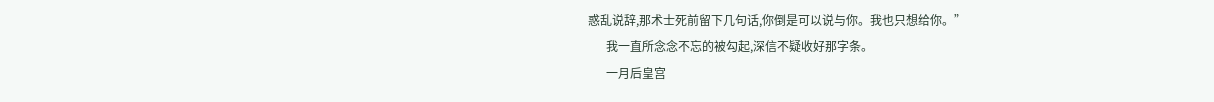惑乱说辞,那术士死前留下几句话,你倒是可以说与你。我也只想给你。”
      我一直所念念不忘的被勾起,深信不疑收好那字条。
      一月后皇宫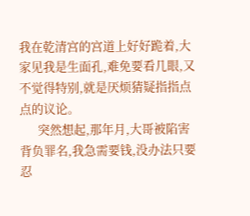我在乾清宫的宫道上好好跪着,大家见我是生面孔,难免要看几眼,又不觉得特别,就是厌烦猜疑指指点点的议论。
      突然想起,那年月,大哥被陷害背负罪名,我急需要钱,没办法只要忍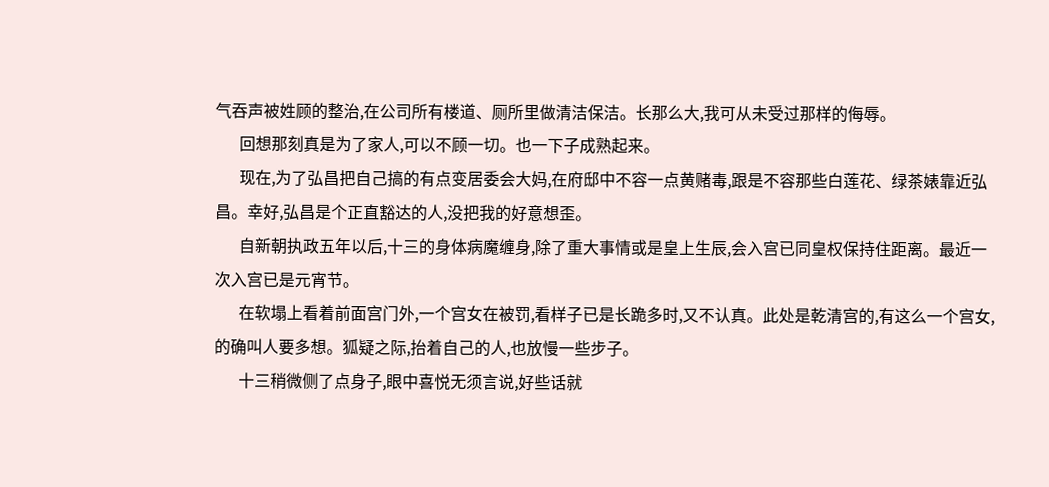气吞声被姓顾的整治,在公司所有楼道、厕所里做清洁保洁。长那么大,我可从未受过那样的侮辱。
      回想那刻真是为了家人,可以不顾一切。也一下子成熟起来。
      现在,为了弘昌把自己搞的有点变居委会大妈,在府邸中不容一点黄赌毒,跟是不容那些白莲花、绿茶婊靠近弘昌。幸好,弘昌是个正直豁达的人,没把我的好意想歪。
      自新朝执政五年以后,十三的身体病魔缠身,除了重大事情或是皇上生辰,会入宫已同皇权保持住距离。最近一次入宫已是元宵节。
      在软塌上看着前面宫门外,一个宫女在被罚,看样子已是长跪多时,又不认真。此处是乾清宫的,有这么一个宫女,的确叫人要多想。狐疑之际,抬着自己的人,也放慢一些步子。
      十三稍微侧了点身子,眼中喜悦无须言说,好些话就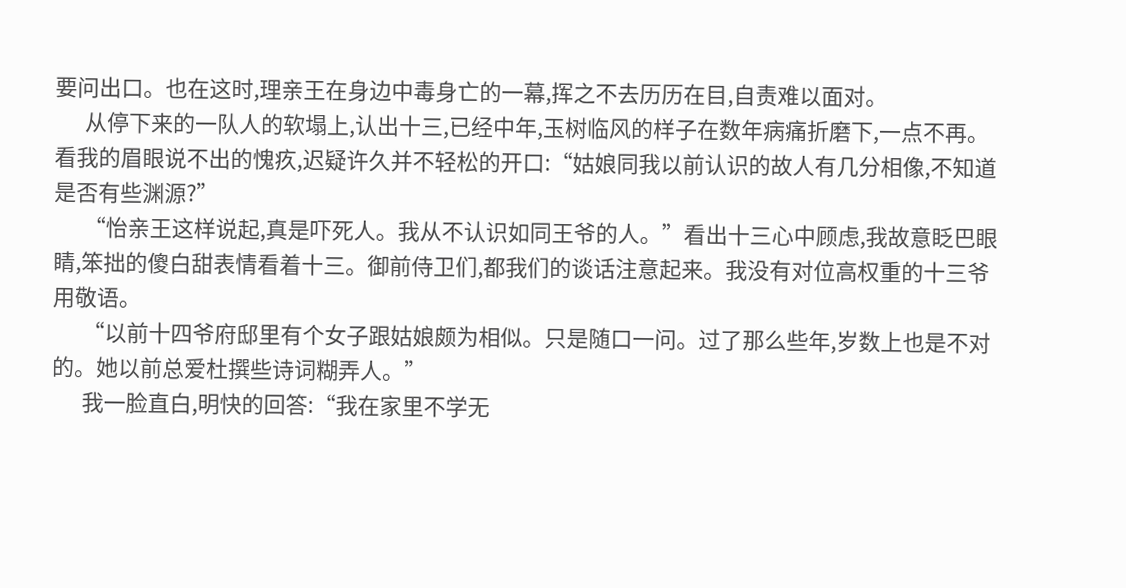要问出口。也在这时,理亲王在身边中毒身亡的一幕,挥之不去历历在目,自责难以面对。
      从停下来的一队人的软塌上,认出十三,已经中年,玉树临风的样子在数年病痛折磨下,一点不再。看我的眉眼说不出的愧疚,迟疑许久并不轻松的开口:“姑娘同我以前认识的故人有几分相像,不知道是否有些渊源?”
      “怡亲王这样说起,真是吓死人。我从不认识如同王爷的人。”看出十三心中顾虑,我故意眨巴眼睛,笨拙的傻白甜表情看着十三。御前侍卫们,都我们的谈话注意起来。我没有对位高权重的十三爷用敬语。
      “以前十四爷府邸里有个女子跟姑娘颇为相似。只是随口一问。过了那么些年,岁数上也是不对的。她以前总爱杜撰些诗词糊弄人。”
      我一脸直白,明快的回答:“我在家里不学无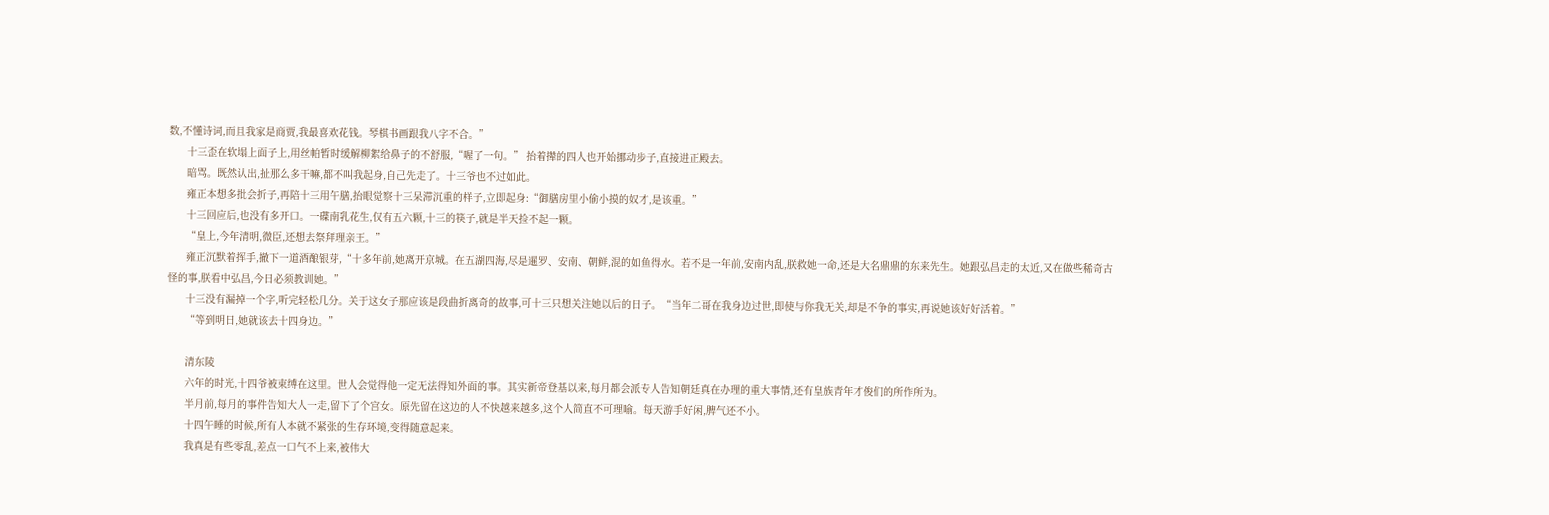数,不懂诗词,而且我家是商贾,我最喜欢花钱。琴棋书画跟我八字不合。”
      十三歪在软塌上面子上,用丝帕暂时缓解柳絮给鼻子的不舒服,“喔了一句。” 抬着撵的四人也开始挪动步子,直接进正殿去。
      暗骂。既然认出,扯那么多干嘛,都不叫我起身,自己先走了。十三爷也不过如此。
      雍正本想多批会折子,再陪十三用午膳,抬眼觉察十三呆滞沉重的样子,立即起身:“御膳房里小偷小摸的奴才,是该重。”
      十三回应后,也没有多开口。一碟南乳花生,仅有五六颗,十三的筷子,就是半天捡不起一颗。
      “皇上,今年清明,微臣,还想去祭拜理亲王。”
      雍正沉默着挥手,撤下一道酒酿银芽,“十多年前,她离开京城。在五湖四海,尽是暹罗、安南、朝鲜,混的如鱼得水。若不是一年前,安南内乱,朕救她一命,还是大名鼎鼎的东来先生。她跟弘昌走的太近,又在做些稀奇古怪的事,朕看中弘昌,今日必须教训她。”
      十三没有漏掉一个字,听完轻松几分。关于这女子那应该是段曲折离奇的故事,可十三只想关注她以后的日子。“当年二哥在我身边过世,即使与你我无关,却是不争的事实,再说她该好好活着。”
      “等到明日,她就该去十四身边。”

      清东陵
      六年的时光,十四爷被束缚在这里。世人会觉得他一定无法得知外面的事。其实新帝登基以来,每月都会派专人告知朝廷真在办理的重大事情,还有皇族青年才俊们的所作所为。
      半月前,每月的事件告知大人一走,留下了个宫女。原先留在这边的人不快越来越多,这个人简直不可理喻。每天游手好闲,脾气还不小。
      十四午睡的时候,所有人本就不紧张的生存环境,变得随意起来。
      我真是有些零乱,差点一口气不上来,被伟大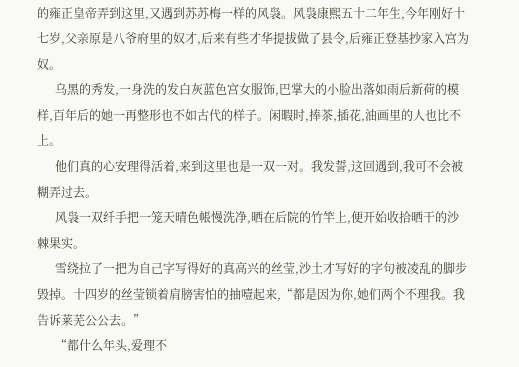的雍正皇帝弄到这里,又遇到苏苏梅一样的风袅。风袅康熙五十二年生,今年刚好十七岁,父亲原是八爷府里的奴才,后来有些才华提拔做了县令,后雍正登基抄家入宫为奴。
      乌黑的秀发,一身洗的发白灰蓝色宫女服饰,巴掌大的小脸出落如雨后新荷的模样,百年后的她一再整形也不如古代的样子。闲暇时,捧茶,插花,油画里的人也比不上。
      他们真的心安理得活着,来到这里也是一双一对。我发誓,这回遇到,我可不会被糊弄过去。
      风袅一双纤手把一笼天晴色帳慢洗净,晒在后院的竹竿上,便开始收拾晒干的沙棘果实。
      雪绕拉了一把为自己字写得好的真高兴的丝莹,沙土才写好的字句被凌乱的脚步毁掉。十四岁的丝莹锁着肩膀害怕的抽噎起来,“都是因为你,她们两个不理我。我告诉莱芜公公去。”
      “都什么年头,爱理不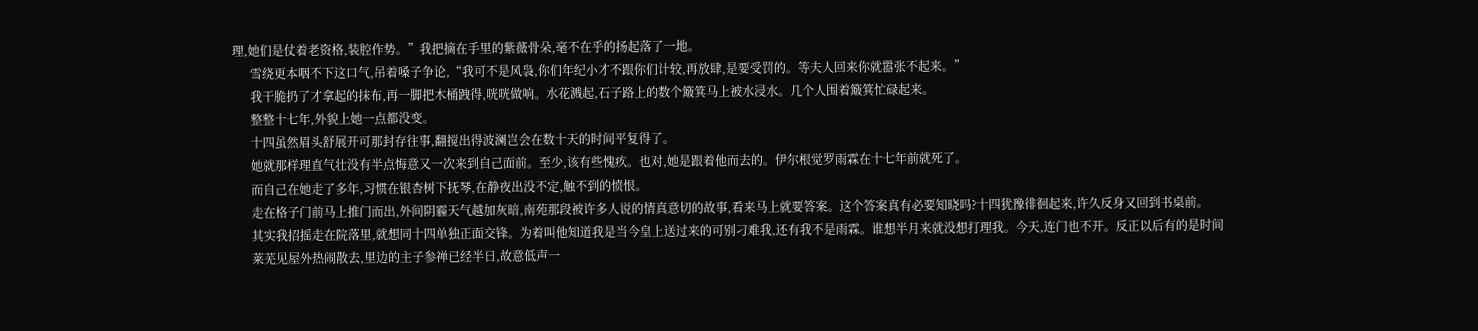理,她们是仗着老资格,装腔作势。”我把摘在手里的紫薇骨朵,毫不在乎的扬起落了一地。
      雪绕更本咽不下这口气,吊着嗓子争论,“我可不是风袅,你们年纪小才不跟你们计较,再放肆,是要受罚的。等夫人回来你就嚣张不起来。”
      我干脆扔了才拿起的抹布,再一脚把木桶跩得,咣咣做响。水花溅起,石子路上的数个簸箕马上被水浸水。几个人围着簸箕忙碌起来。
      整整十七年,外貌上她一点都没变。
      十四虽然眉头舒展开可那封存往事,翻搅出得波澜岂会在数十天的时间平复得了。
      她就那样理直气壮没有半点悔意又一次来到自己面前。至少,该有些愧疚。也对,她是跟着他而去的。伊尔根觉罗雨霖在十七年前就死了。
      而自己在她走了多年,习惯在银杏树下抚琴,在静夜出没不定,触不到的愤恨。
      走在格子门前马上推门而出,外间阴霾天气越加灰暗,南苑那段被许多人说的情真意切的故事,看来马上就要答案。这个答案真有必要知晓吗?十四犹豫徘徊起来,许久反身又回到书桌前。
      其实我招摇走在院落里,就想同十四单独正面交锋。为着叫他知道我是当今皇上送过来的可别刁难我,还有我不是雨霖。谁想半月来就没想打理我。今天,连门也不开。反正以后有的是时间
      莱芜见屋外热闹散去,里边的主子参禅已经半日,故意低声一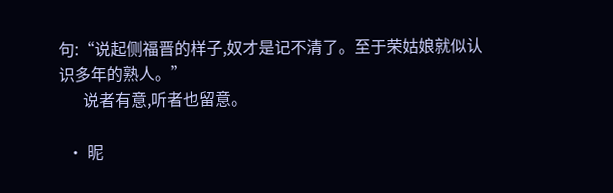句:“说起侧福晋的样子,奴才是记不清了。至于荣姑娘就似认识多年的熟人。”
      说者有意,听者也留意。

  • 昵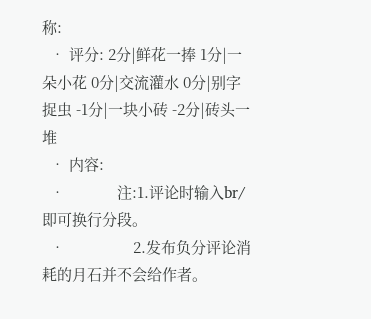称:
  • 评分: 2分|鲜花一捧 1分|一朵小花 0分|交流灌水 0分|别字捉虫 -1分|一块小砖 -2分|砖头一堆
  • 内容:
  •             注:1.评论时输入br/即可换行分段。
  •                 2.发布负分评论消耗的月石并不会给作者。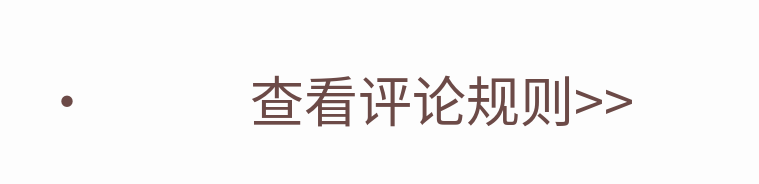•             查看评论规则>>